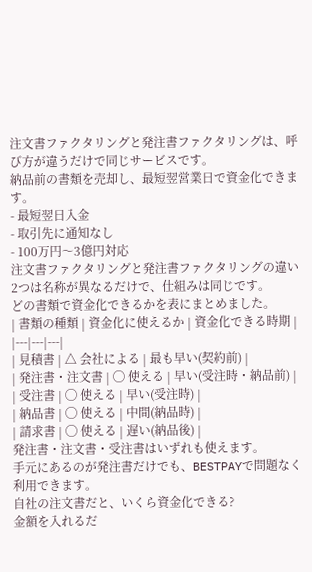注文書ファクタリングと発注書ファクタリングは、呼び方が違うだけで同じサービスです。
納品前の書類を売却し、最短翌営業日で資金化できます。
- 最短翌日入金
- 取引先に通知なし
- 100万円〜3億円対応
注文書ファクタリングと発注書ファクタリングの違い
2つは名称が異なるだけで、仕組みは同じです。
どの書類で資金化できるかを表にまとめました。
| 書類の種類 | 資金化に使えるか | 資金化できる時期 |
|---|---|---|
| 見積書 | △ 会社による | 最も早い(契約前) |
| 発注書・注文書 | ◯ 使える | 早い(受注時・納品前) |
| 受注書 | ◯ 使える | 早い(受注時) |
| 納品書 | ◯ 使える | 中間(納品時) |
| 請求書 | ◯ 使える | 遅い(納品後) |
発注書・注文書・受注書はいずれも使えます。
手元にあるのが発注書だけでも、BESTPAYで問題なく利用できます。
自社の注文書だと、いくら資金化できる?
金額を入れるだ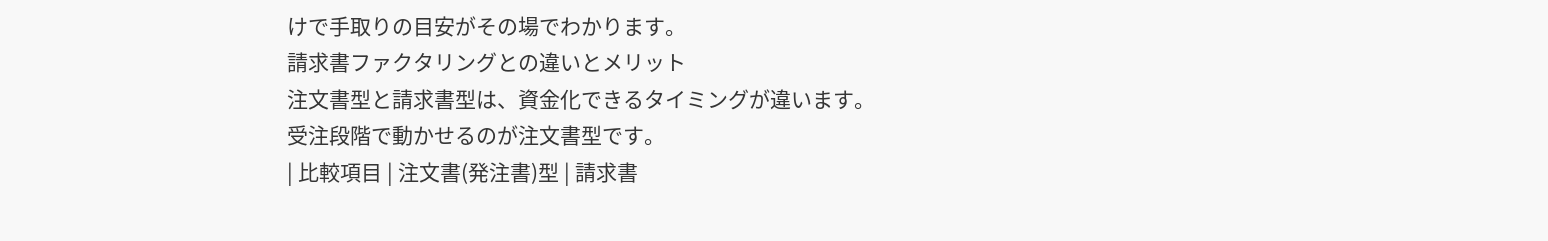けで手取りの目安がその場でわかります。
請求書ファクタリングとの違いとメリット
注文書型と請求書型は、資金化できるタイミングが違います。
受注段階で動かせるのが注文書型です。
| 比較項目 | 注文書(発注書)型 | 請求書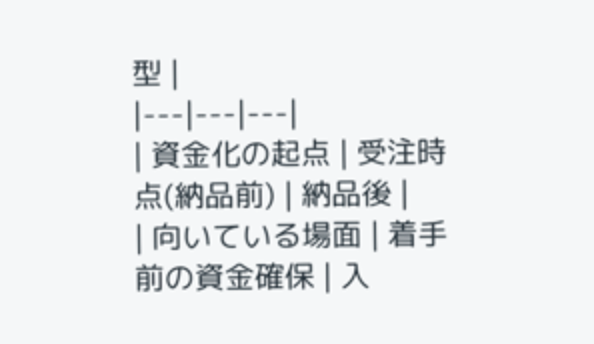型 |
|---|---|---|
| 資金化の起点 | 受注時点(納品前) | 納品後 |
| 向いている場面 | 着手前の資金確保 | 入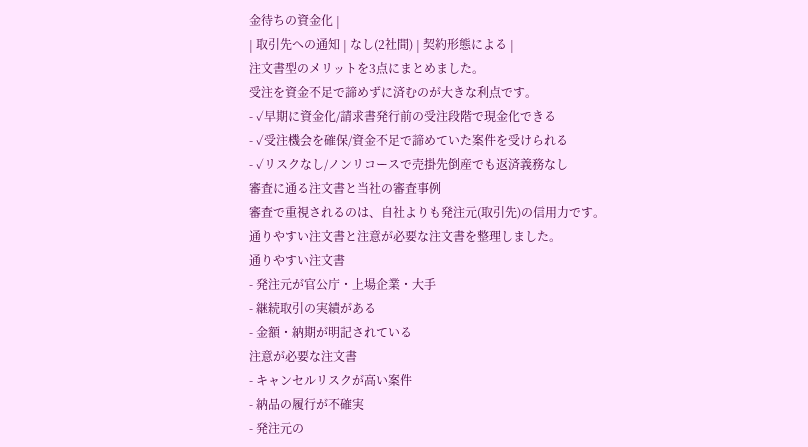金待ちの資金化 |
| 取引先への通知 | なし(2社間) | 契約形態による |
注文書型のメリットを3点にまとめました。
受注を資金不足で諦めずに済むのが大きな利点です。
- ✓早期に資金化/請求書発行前の受注段階で現金化できる
- ✓受注機会を確保/資金不足で諦めていた案件を受けられる
- ✓リスクなし/ノンリコースで売掛先倒産でも返済義務なし
審査に通る注文書と当社の審査事例
審査で重視されるのは、自社よりも発注元(取引先)の信用力です。
通りやすい注文書と注意が必要な注文書を整理しました。
通りやすい注文書
- 発注元が官公庁・上場企業・大手
- 継続取引の実績がある
- 金額・納期が明記されている
注意が必要な注文書
- キャンセルリスクが高い案件
- 納品の履行が不確実
- 発注元の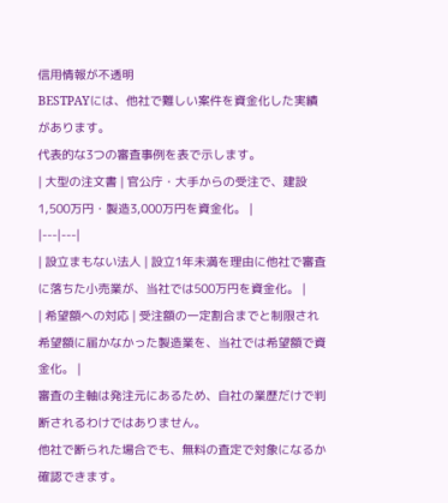信用情報が不透明
BESTPAYには、他社で難しい案件を資金化した実績があります。
代表的な3つの審査事例を表で示します。
| 大型の注文書 | 官公庁・大手からの受注で、建設1,500万円・製造3,000万円を資金化。 |
|---|---|
| 設立まもない法人 | 設立1年未満を理由に他社で審査に落ちた小売業が、当社では500万円を資金化。 |
| 希望額への対応 | 受注額の一定割合までと制限され希望額に届かなかった製造業を、当社では希望額で資金化。 |
審査の主軸は発注元にあるため、自社の業歴だけで判断されるわけではありません。
他社で断られた場合でも、無料の査定で対象になるか確認できます。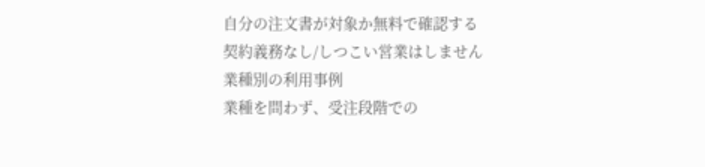自分の注文書が対象か無料で確認する
契約義務なし/しつこい営業はしません
業種別の利用事例
業種を問わず、受注段階での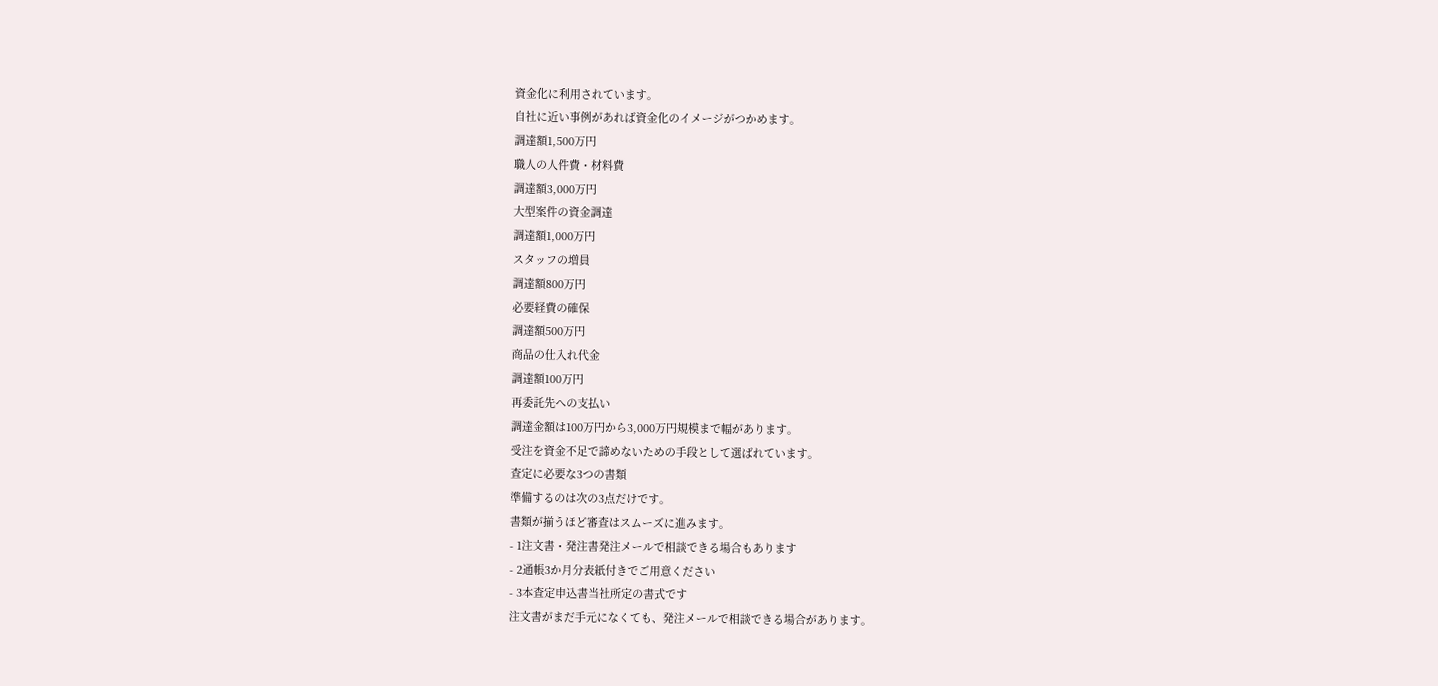資金化に利用されています。
自社に近い事例があれば資金化のイメージがつかめます。
調達額1,500万円
職人の人件費・材料費
調達額3,000万円
大型案件の資金調達
調達額1,000万円
スタッフの増員
調達額800万円
必要経費の確保
調達額500万円
商品の仕入れ代金
調達額100万円
再委託先への支払い
調達金額は100万円から3,000万円規模まで幅があります。
受注を資金不足で諦めないための手段として選ばれています。
査定に必要な3つの書類
準備するのは次の3点だけです。
書類が揃うほど審査はスムーズに進みます。
- 1注文書・発注書発注メールで相談できる場合もあります
- 2通帳3か月分表紙付きでご用意ください
- 3本査定申込書当社所定の書式です
注文書がまだ手元になくても、発注メールで相談できる場合があります。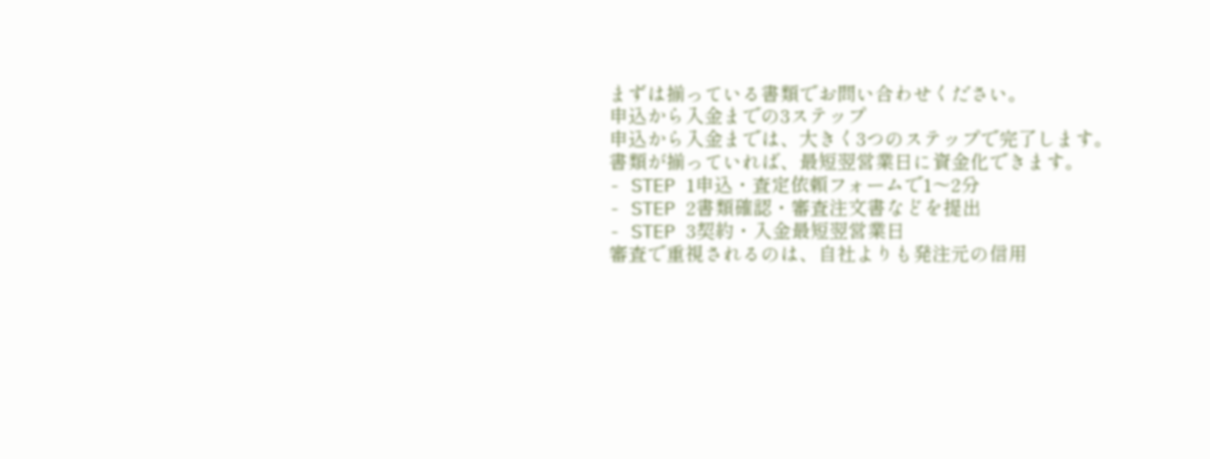まずは揃っている書類でお問い合わせください。
申込から入金までの3ステップ
申込から入金までは、大きく3つのステップで完了します。
書類が揃っていれば、最短翌営業日に資金化できます。
- STEP 1申込・査定依頼フォームで1〜2分
- STEP 2書類確認・審査注文書などを提出
- STEP 3契約・入金最短翌営業日
審査で重視されるのは、自社よりも発注元の信用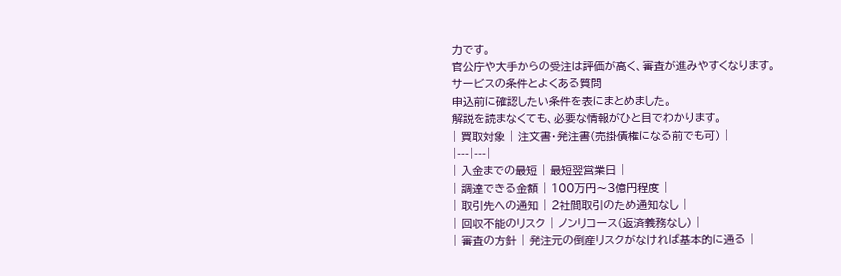力です。
官公庁や大手からの受注は評価が高く、審査が進みやすくなります。
サービスの条件とよくある質問
申込前に確認したい条件を表にまとめました。
解説を読まなくても、必要な情報がひと目でわかります。
| 買取対象 | 注文書・発注書(売掛債権になる前でも可) |
|---|---|
| 入金までの最短 | 最短翌営業日 |
| 調達できる金額 | 100万円〜3億円程度 |
| 取引先への通知 | 2社間取引のため通知なし |
| 回収不能のリスク | ノンリコース(返済義務なし) |
| 審査の方針 | 発注元の倒産リスクがなければ基本的に通る |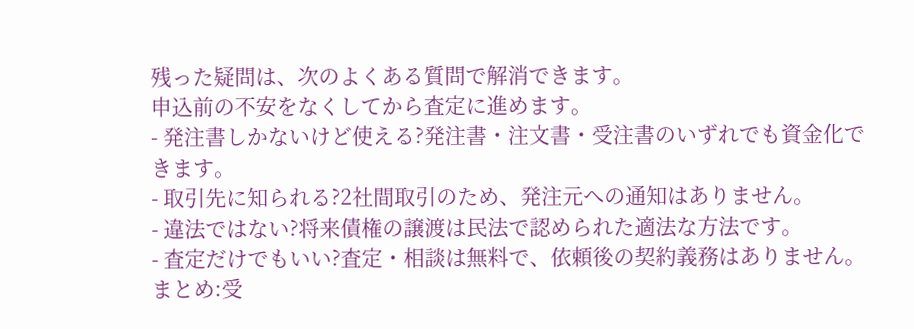残った疑問は、次のよくある質問で解消できます。
申込前の不安をなくしてから査定に進めます。
- 発注書しかないけど使える?発注書・注文書・受注書のいずれでも資金化できます。
- 取引先に知られる?2社間取引のため、発注元への通知はありません。
- 違法ではない?将来債権の譲渡は民法で認められた適法な方法です。
- 査定だけでもいい?査定・相談は無料で、依頼後の契約義務はありません。
まとめ:受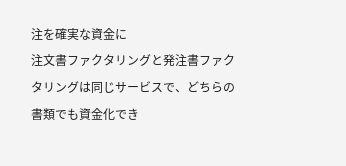注を確実な資金に
注文書ファクタリングと発注書ファクタリングは同じサービスで、どちらの書類でも資金化でき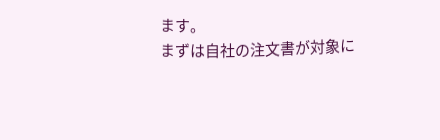ます。
まずは自社の注文書が対象に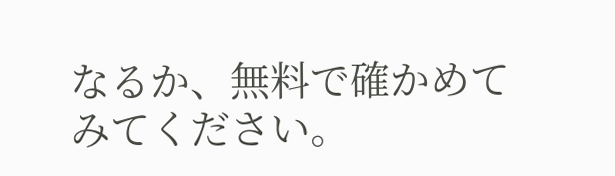なるか、無料で確かめてみてください。